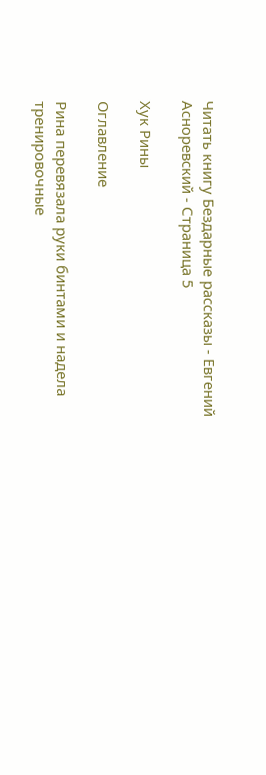Читать книгу Бездарные рассказы - Евгений Асноревский - Страница 5

Хук Рины

Оглавление

Рина перевязала руки бинтами и надела тренировочные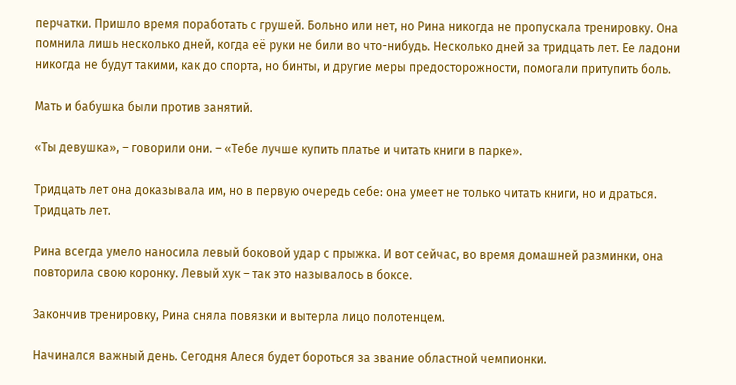перчатки. Пришло время поработать с грушей. Больно или нет, но Рина никогда не пропускала тренировку. Она помнила лишь несколько дней, когда её руки не били во что-нибудь. Несколько дней за тридцать лет. Ее ладони никогда не будут такими, как до спорта, но бинты, и другие меры предосторожности, помогали притупить боль.

Мать и бабушка были против занятий.

«Ты девушка», – говорили они. – «Тебе лучше купить платье и читать книги в парке».

Тридцать лет она доказывала им, но в первую очередь себе: она умеет не только читать книги, но и драться. Тридцать лет.

Рина всегда умело наносила левый боковой удар с прыжка. И вот сейчас, во время домашней разминки, она повторила свою коронку. Левый хук – так это называлось в боксе.

Закончив тренировку, Рина сняла повязки и вытерла лицо полотенцем.

Начинался важный день. Сегодня Алеся будет бороться за звание областной чемпионки.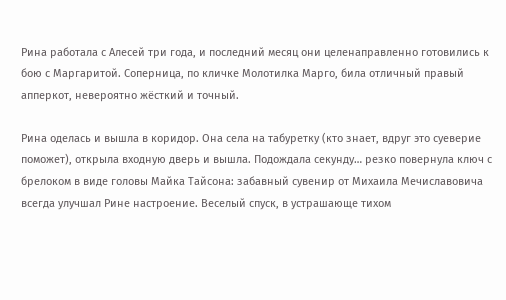Рина работала с Алесей три года, и последний месяц они целенаправленно готовились к бою с Маргаритой. Соперница, по кличке Молотилка Марго, била отличный правый апперкот, невероятно жёсткий и точный.

Рина оделась и вышла в коридор. Она села на табуретку (кто знает, вдруг это суеверие поможет), открыла входную дверь и вышла. Подождала секунду… резко повернула ключ с брелоком в виде головы Майка Тайсона: забавный сувенир от Михаила Мечиславовича всегда улучшал Рине настроение. Веселый спуск, в устрашающе тихом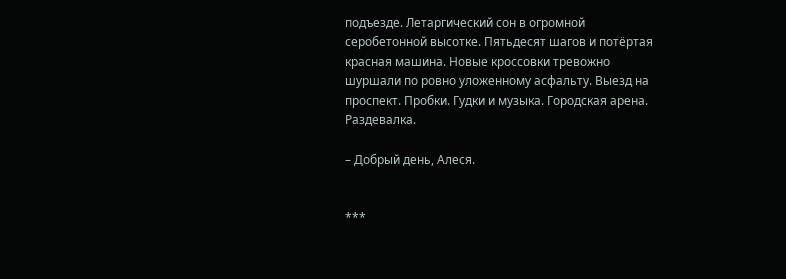подъезде. Летаргический сон в огромной серобетонной высотке. Пятьдесят шагов и потёртая красная машина. Новые кроссовки тревожно шуршали по ровно уложенному асфальту. Выезд на проспект. Пробки. Гудки и музыка. Городская арена. Раздевалка.

– Добрый день, Алеся.


***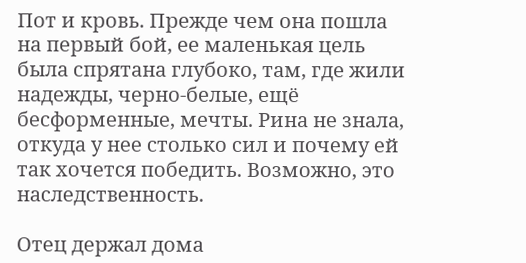Пот и кровь. Прежде чем она пошла на первый бой, ее маленькая цель была спрятана глубоко, там, где жили надежды, черно-белые, ещё бесформенные, мечты. Рина не знала, откуда у нее столько сил и почему ей так хочется победить. Возможно, это наследственность.

Отец держал дома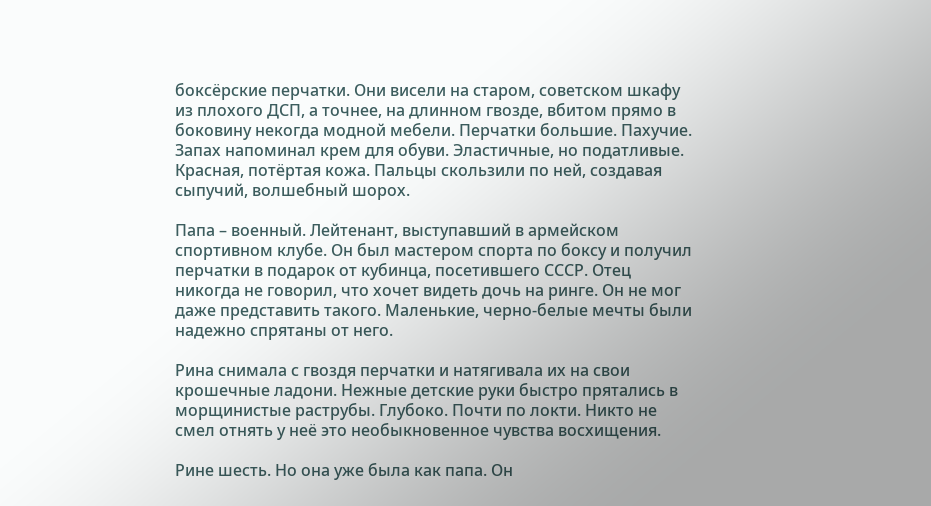боксёрские перчатки. Они висели на старом, советском шкафу из плохого ДСП, а точнее, на длинном гвозде, вбитом прямо в боковину некогда модной мебели. Перчатки большие. Пахучие. Запах напоминал крем для обуви. Эластичные, но податливые. Красная, потёртая кожа. Пальцы скользили по ней, создавая сыпучий, волшебный шорох.

Папа – военный. Лейтенант, выступавший в армейском спортивном клубе. Он был мастером спорта по боксу и получил перчатки в подарок от кубинца, посетившего СССР. Отец никогда не говорил, что хочет видеть дочь на ринге. Он не мог даже представить такого. Маленькие, черно-белые мечты были надежно спрятаны от него.

Рина снимала с гвоздя перчатки и натягивала их на свои крошечные ладони. Нежные детские руки быстро прятались в морщинистые раструбы. Глубоко. Почти по локти. Никто не смел отнять у неё это необыкновенное чувства восхищения.

Рине шесть. Но она уже была как папа. Он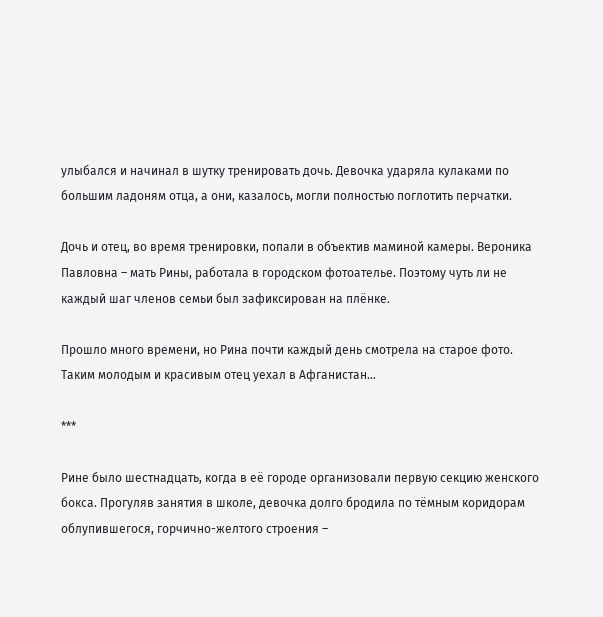улыбался и начинал в шутку тренировать дочь. Девочка ударяла кулаками по большим ладоням отца, а они, казалось, могли полностью поглотить перчатки.

Дочь и отец, во время тренировки, попали в объектив маминой камеры. Вероника Павловна – мать Рины, работала в городском фотоателье. Поэтому чуть ли не каждый шаг членов семьи был зафиксирован на плёнке.

Прошло много времени, но Рина почти каждый день смотрела на старое фото. Таким молодым и красивым отец уехал в Афганистан…

***

Рине было шестнадцать, когда в её городе организовали первую секцию женского бокса. Прогуляв занятия в школе, девочка долго бродила по тёмным коридорам облупившегося, горчично-желтого строения –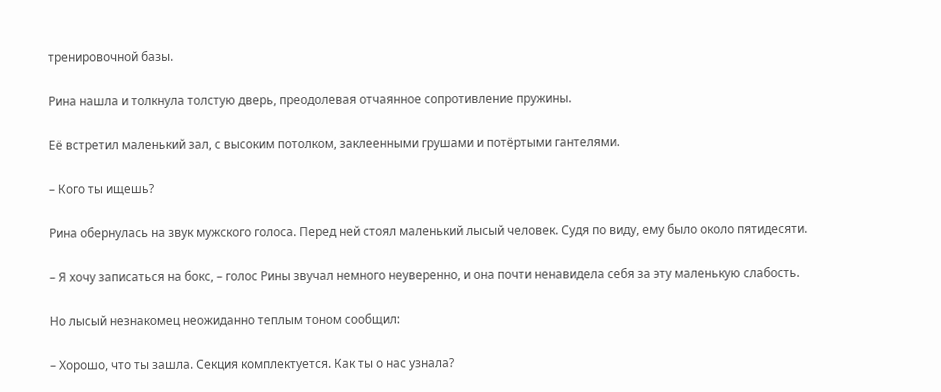тренировочной базы.

Рина нашла и толкнула толстую дверь, преодолевая отчаянное сопротивление пружины.

Её встретил маленький зал, с высоким потолком, заклеенными грушами и потёртыми гантелями.

– Кого ты ищешь?

Рина обернулась на звук мужского голоса. Перед ней стоял маленький лысый человек. Судя по виду, ему было около пятидесяти.

– Я хочу записаться на бокс, – голос Рины звучал немного неуверенно, и она почти ненавидела себя за эту маленькую слабость.

Но лысый незнакомец неожиданно теплым тоном сообщил:

– Хорошо, что ты зашла. Секция комплектуется. Как ты о нас узнала?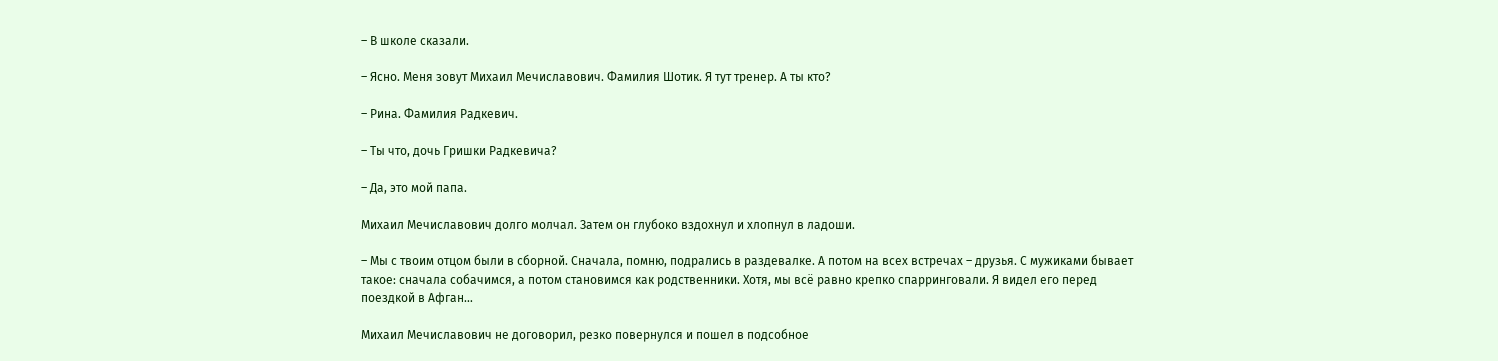– В школе сказали.

– Ясно. Меня зовут Михаил Мечиславович. Фамилия Шотик. Я тут тренер. А ты кто?

– Рина. Фамилия Радкевич.

– Ты что, дочь Гришки Радкевича?

– Да, это мой папа.

Михаил Мечиславович долго молчал. Затем он глубоко вздохнул и хлопнул в ладоши.

– Мы с твоим отцом были в сборной. Сначала, помню, подрались в раздевалке. А потом на всех встречах – друзья. С мужиками бывает такое: сначала собачимся, а потом становимся как родственники. Хотя, мы всё равно крепко спарринговали. Я видел его перед поездкой в Афган…

Михаил Мечиславович не договорил, резко повернулся и пошел в подсобное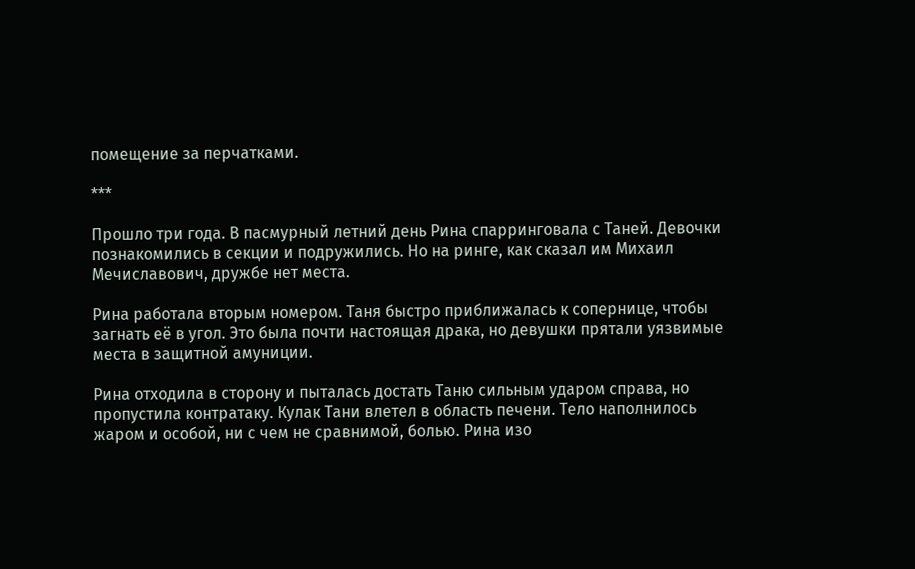помещение за перчатками.

***

Прошло три года. В пасмурный летний день Рина спарринговала с Таней. Девочки познакомились в секции и подружились. Но на ринге, как сказал им Михаил Мечиславович, дружбе нет места.

Рина работала вторым номером. Таня быстро приближалась к сопернице, чтобы загнать её в угол. Это была почти настоящая драка, но девушки прятали уязвимые места в защитной амуниции.

Рина отходила в сторону и пыталась достать Таню сильным ударом справа, но пропустила контратаку. Кулак Тани влетел в область печени. Тело наполнилось жаром и особой, ни с чем не сравнимой, болью. Рина изо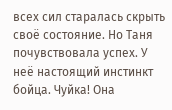всех сил старалась скрыть своё состояние. Но Таня почувствовала успех. У неё настоящий инстинкт бойца. Чуйка! Она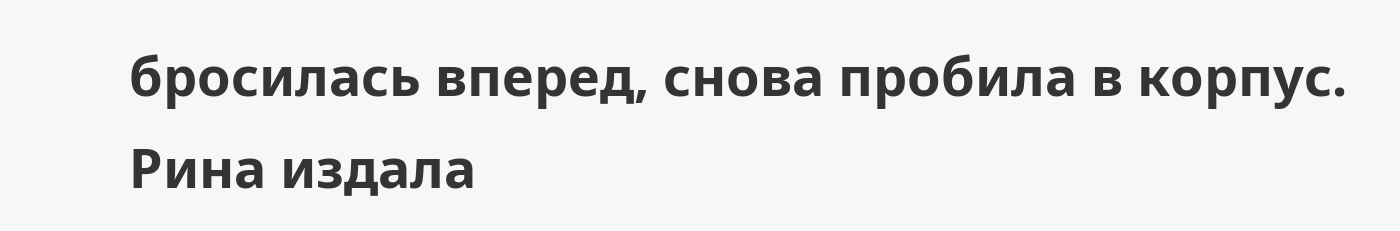бросилась вперед, снова пробила в корпус. Рина издала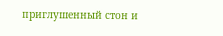приглушенный стон и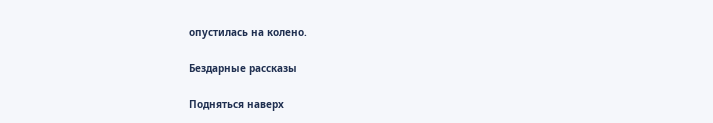опустилась на колено.

Бездарные рассказы

Подняться наверх